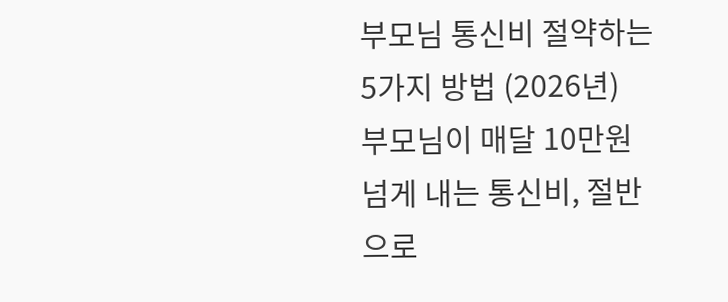부모님 통신비 절약하는 5가지 방법 (2026년)
부모님이 매달 10만원 넘게 내는 통신비, 절반으로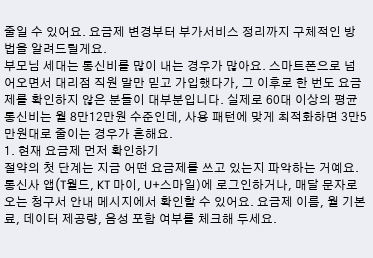줄일 수 있어요. 요금제 변경부터 부가서비스 정리까지 구체적인 방법을 알려드릴게요.
부모님 세대는 통신비를 많이 내는 경우가 많아요. 스마트폰으로 넘어오면서 대리점 직원 말만 믿고 가입했다가, 그 이후로 한 번도 요금제를 확인하지 않은 분들이 대부분입니다. 실제로 60대 이상의 평균 통신비는 월 8만12만원 수준인데, 사용 패턴에 맞게 최적화하면 3만5만원대로 줄이는 경우가 흔해요.
1. 현재 요금제 먼저 확인하기
절약의 첫 단계는 지금 어떤 요금제를 쓰고 있는지 파악하는 거예요. 통신사 앱(T월드, KT 마이, U+스마일)에 로그인하거나, 매달 문자로 오는 청구서 안내 메시지에서 확인할 수 있어요. 요금제 이름, 월 기본료, 데이터 제공량, 음성 포함 여부를 체크해 두세요.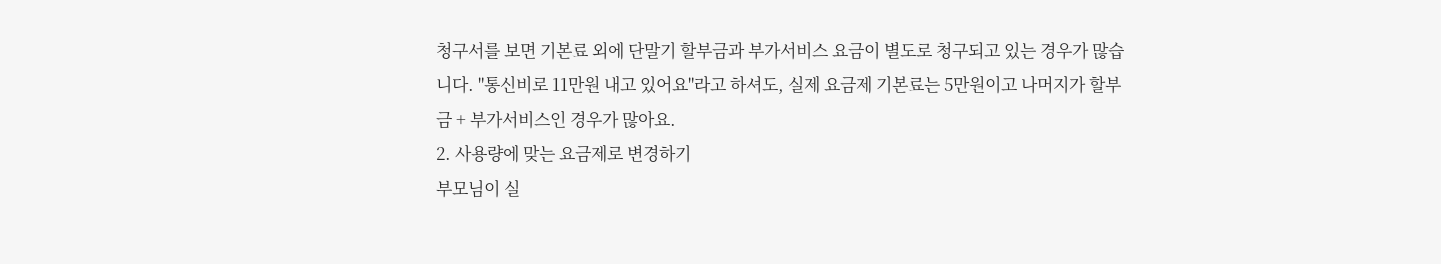청구서를 보면 기본료 외에 단말기 할부금과 부가서비스 요금이 별도로 청구되고 있는 경우가 많습니다. "통신비로 11만원 내고 있어요"라고 하셔도, 실제 요금제 기본료는 5만원이고 나머지가 할부금 + 부가서비스인 경우가 많아요.
2. 사용량에 맞는 요금제로 변경하기
부모님이 실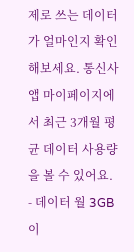제로 쓰는 데이터가 얼마인지 확인해보세요. 통신사 앱 마이페이지에서 최근 3개월 평균 데이터 사용량을 볼 수 있어요.
- 데이터 월 3GB 이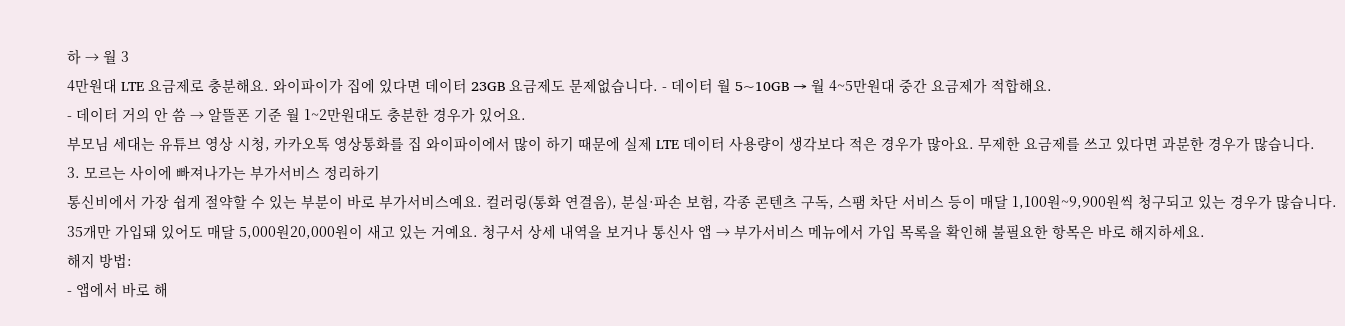하 → 월 3
4만원대 LTE 요금제로 충분해요. 와이파이가 집에 있다면 데이터 23GB 요금제도 문제없습니다. - 데이터 월 5~10GB → 월 4~5만원대 중간 요금제가 적합해요.
- 데이터 거의 안 씀 → 알뜰폰 기준 월 1~2만원대도 충분한 경우가 있어요.
부모님 세대는 유튜브 영상 시청, 카카오톡 영상통화를 집 와이파이에서 많이 하기 때문에 실제 LTE 데이터 사용량이 생각보다 적은 경우가 많아요. 무제한 요금제를 쓰고 있다면 과분한 경우가 많습니다.
3. 모르는 사이에 빠져나가는 부가서비스 정리하기
통신비에서 가장 쉽게 절약할 수 있는 부분이 바로 부가서비스예요. 컬러링(통화 연결음), 분실·파손 보험, 각종 콘텐츠 구독, 스팸 차단 서비스 등이 매달 1,100원~9,900원씩 청구되고 있는 경우가 많습니다.
35개만 가입돼 있어도 매달 5,000원20,000원이 새고 있는 거예요. 청구서 상세 내역을 보거나 통신사 앱 → 부가서비스 메뉴에서 가입 목록을 확인해 불필요한 항목은 바로 해지하세요.
해지 방법:
- 앱에서 바로 해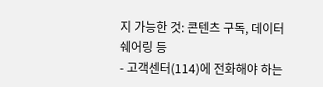지 가능한 것: 콘텐츠 구독, 데이터 쉐어링 등
- 고객센터(114)에 전화해야 하는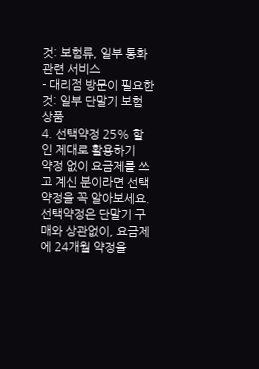것: 보험류, 일부 통화 관련 서비스
- 대리점 방문이 필요한 것: 일부 단말기 보험 상품
4. 선택약정 25% 할인 제대로 활용하기
약정 없이 요금제를 쓰고 계신 분이라면 선택약정을 꼭 알아보세요. 선택약정은 단말기 구매와 상관없이, 요금제에 24개월 약정을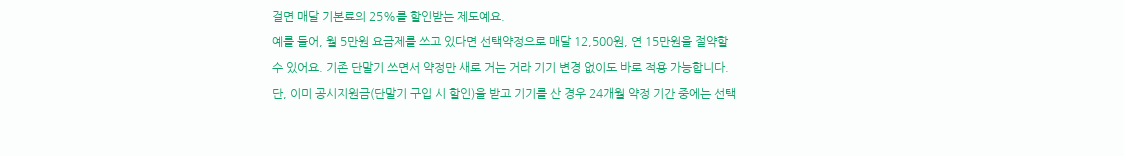걸면 매달 기본료의 25%를 할인받는 제도예요.
예를 들어, 월 5만원 요금제를 쓰고 있다면 선택약정으로 매달 12,500원, 연 15만원을 절약할 수 있어요. 기존 단말기 쓰면서 약정만 새로 거는 거라 기기 변경 없이도 바로 적용 가능합니다.
단, 이미 공시지원금(단말기 구입 시 할인)을 받고 기기를 산 경우 24개월 약정 기간 중에는 선택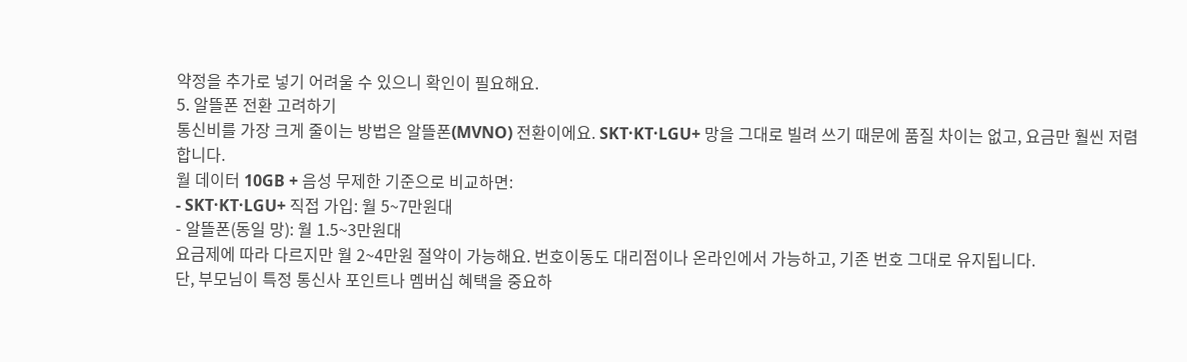약정을 추가로 넣기 어려울 수 있으니 확인이 필요해요.
5. 알뜰폰 전환 고려하기
통신비를 가장 크게 줄이는 방법은 알뜰폰(MVNO) 전환이에요. SKT·KT·LGU+ 망을 그대로 빌려 쓰기 때문에 품질 차이는 없고, 요금만 훨씬 저렴합니다.
월 데이터 10GB + 음성 무제한 기준으로 비교하면:
- SKT·KT·LGU+ 직접 가입: 월 5~7만원대
- 알뜰폰(동일 망): 월 1.5~3만원대
요금제에 따라 다르지만 월 2~4만원 절약이 가능해요. 번호이동도 대리점이나 온라인에서 가능하고, 기존 번호 그대로 유지됩니다.
단, 부모님이 특정 통신사 포인트나 멤버십 혜택을 중요하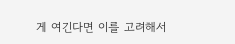게 여긴다면 이를 고려해서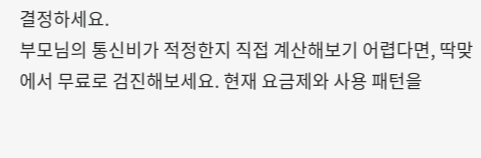결정하세요.
부모님의 통신비가 적정한지 직접 계산해보기 어렵다면, 딱맞에서 무료로 검진해보세요. 현재 요금제와 사용 패턴을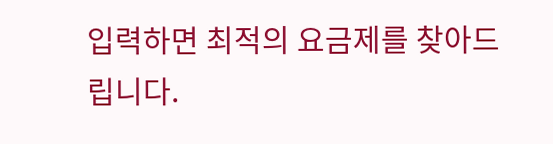입력하면 최적의 요금제를 찾아드립니다.